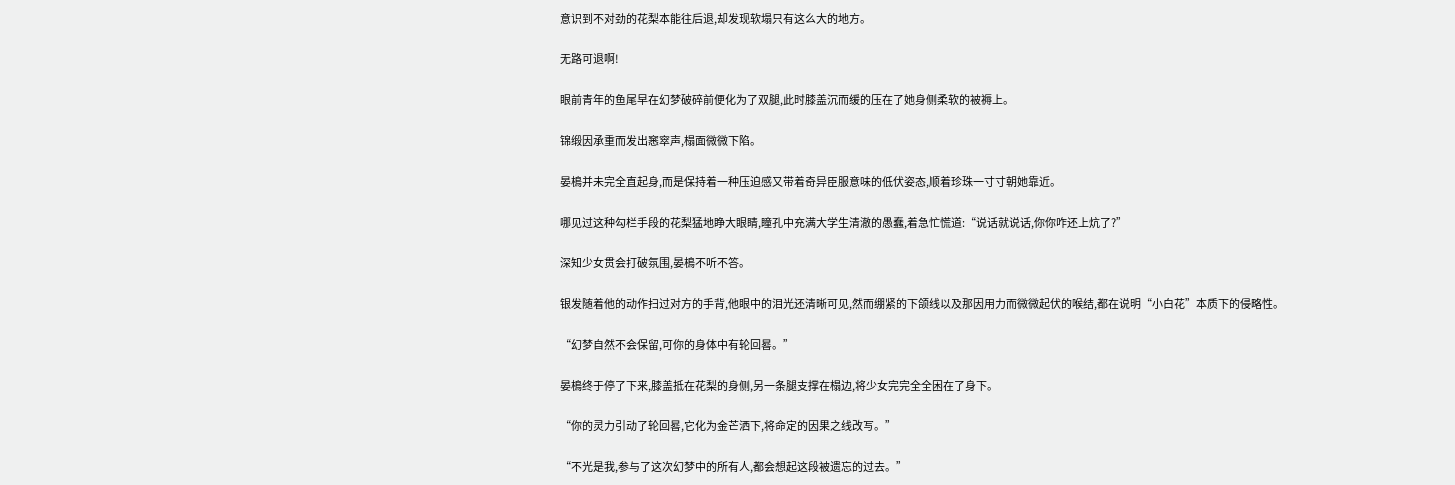意识到不对劲的花梨本能往后退,却发现软塌只有这么大的地方。

无路可退啊!

眼前青年的鱼尾早在幻梦破碎前便化为了双腿,此时膝盖沉而缓的压在了她身侧柔软的被褥上。

锦缎因承重而发出窸窣声,榻面微微下陷。

晏樢并未完全直起身,而是保持着一种压迫感又带着奇异臣服意味的低伏姿态,顺着珍珠一寸寸朝她靠近。

哪见过这种勾栏手段的花梨猛地睁大眼睛,瞳孔中充满大学生清澈的愚蠢,着急忙慌道:“说话就说话,你你咋还上炕了?”

深知少女贯会打破氛围,晏樢不听不答。

银发随着他的动作扫过对方的手背,他眼中的泪光还清晰可见,然而绷紧的下颌线以及那因用力而微微起伏的喉结,都在说明“小白花”本质下的侵略性。

“幻梦自然不会保留,可你的身体中有轮回晷。”

晏樢终于停了下来,膝盖抵在花梨的身侧,另一条腿支撑在榻边,将少女完完全全困在了身下。

“你的灵力引动了轮回晷,它化为金芒洒下,将命定的因果之线改写。”

“不光是我,参与了这次幻梦中的所有人,都会想起这段被遗忘的过去。”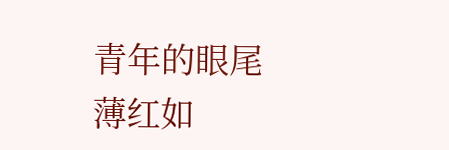青年的眼尾薄红如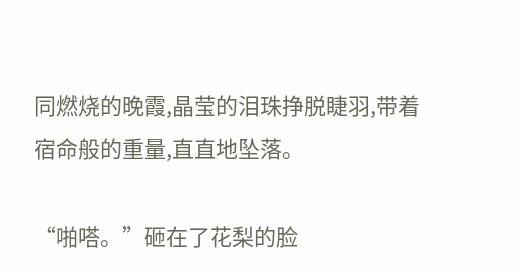同燃烧的晚霞,晶莹的泪珠挣脱睫羽,带着宿命般的重量,直直地坠落。

“啪嗒。”砸在了花梨的脸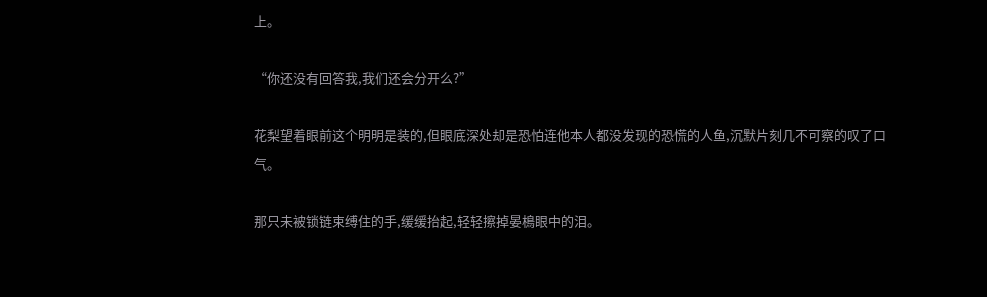上。

“你还没有回答我,我们还会分开么?”

花梨望着眼前这个明明是装的,但眼底深处却是恐怕连他本人都没发现的恐慌的人鱼,沉默片刻几不可察的叹了口气。

那只未被锁链束缚住的手,缓缓抬起,轻轻擦掉晏樢眼中的泪。